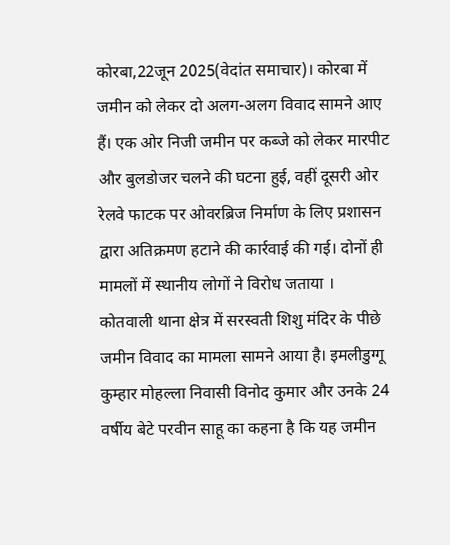कोरबा,22जून 2025(वेदांत समाचार)। कोरबा में जमीन को लेकर दो अलग-अलग विवाद सामने आए हैं। एक ओर निजी जमीन पर कब्जे को लेकर मारपीट और बुलडोजर चलने की घटना हुई, वहीं दूसरी ओर रेलवे फाटक पर ओवरब्रिज निर्माण के लिए प्रशासन द्वारा अतिक्रमण हटाने की कार्रवाई की गई। दोनों ही मामलों में स्थानीय लोगों ने विरोध जताया ।
कोतवाली थाना क्षेत्र में सरस्वती शिशु मंदिर के पीछे जमीन विवाद का मामला सामने आया है। इमलीडुग्गू कुम्हार मोहल्ला निवासी विनोद कुमार और उनके 24 वर्षीय बेटे परवीन साहू का कहना है कि यह जमीन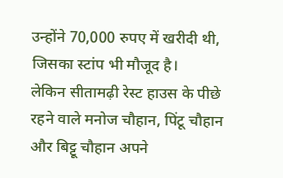उन्होंने 70,000 रुपए में खरीदी थी, जिसका स्टांप भी मौजूद है।
लेकिन सीतामढ़ी रेस्ट हाउस के पीछे रहने वाले मनोज चौहान, पिंटू चौहान और बिट्टू चौहान अपने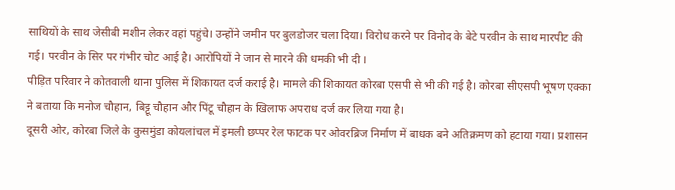साथियों के साथ जेसीबी मशीन लेकर वहां पहुंचे। उन्होंने जमीन पर बुलडोजर चला दिया। विरोध करने पर विनोद के बेटे परवीन के साथ मारपीट की गई। परवीन के सिर पर गंभीर चोट आई है। आरोपियों ने जान से मारने की धमकी भी दी ।
पीड़ित परिवार ने कोतवाली थाना पुलिस में शिकायत दर्ज कराई है। मामले की शिकायत कोरबा एसपी से भी की गई है। कोरबा सीएसपी भूषण एक्का ने बताया कि मनोज चौहान, बिट्टू चौहान और पिंटू चौहान के खिलाफ अपराध दर्ज कर लिया गया है।
दूसरी ओर, कोरबा जिले के कुसमुंडा कोयलांचल में इमली छप्पर रेल फाटक पर ओवरब्रिज निर्माण में बाधक बने अतिक्रमण को हटाया गया। प्रशासन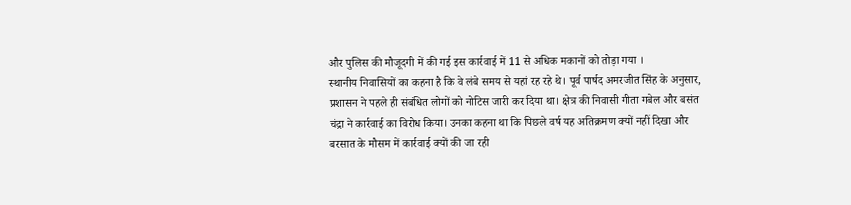और पुलिस की मौजूदगी में की गई इस कार्रवाई में 11 से अधिक मकानों को तोड़ा गया ।
स्थानीय निवासियों का कहना है कि वे लंबे समय से यहां रह रहे थे। पूर्व पार्षद अमरजीत सिंह के अनुसार, प्रशासन ने पहले ही संबंधित लोगों को नोटिस जारी कर दिया था। क्षेत्र की निवासी गीता गबेल और बसंत चंद्रा ने कार्रवाई का विरोध किया। उनका कहना था कि पिछले वर्ष यह अतिक्रमण क्यों नहीं दिखा और बरसात के मौसम में कार्रवाई क्यों की जा रही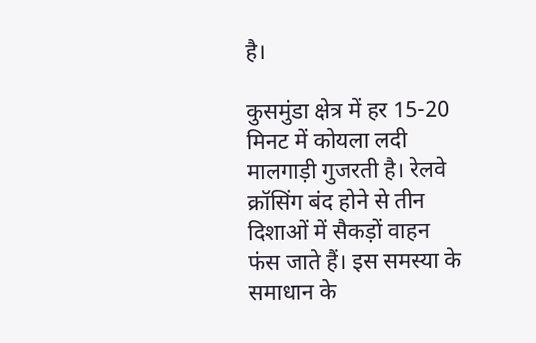है।

कुसमुंडा क्षेत्र में हर 15-20 मिनट में कोयला लदी मालगाड़ी गुजरती है। रेलवे क्रॉसिंग बंद होने से तीन दिशाओं में सैकड़ों वाहन फंस जाते हैं। इस समस्या के समाधान के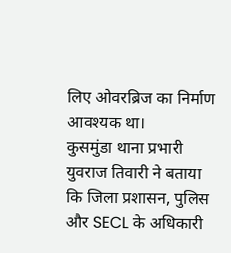लिए ओवरब्रिज का निर्माण आवश्यक था।
कुसमुंडा थाना प्रभारी युवराज तिवारी ने बताया कि जिला प्रशासन, पुलिस और SECL के अधिकारी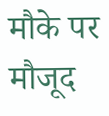मौके पर मौजूद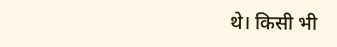थे। किसी भी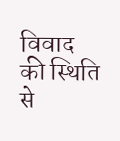विवाद की स्थिति से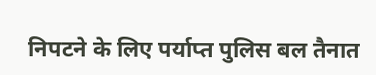निपटने के लिए पर्याप्त पुलिस बल तैनात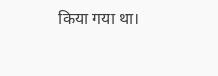किया गया था।